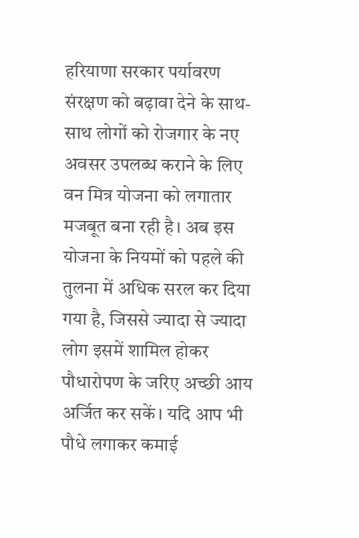हरियाणा सरकार पर्यावरण संरक्षण को बढ़ावा देने के साथ-साथ लोगों को रोजगार के नए अवसर उपलब्ध कराने के लिए वन मित्र योजना को लगातार मजबूत बना रही है। अब इस योजना के नियमों को पहले की तुलना में अधिक सरल कर दिया गया है, जिससे ज्यादा से ज्यादा लोग इसमें शामिल होकर पौधारोपण के जरिए अच्छी आय अर्जित कर सकें। यदि आप भी पौधे लगाकर कमाई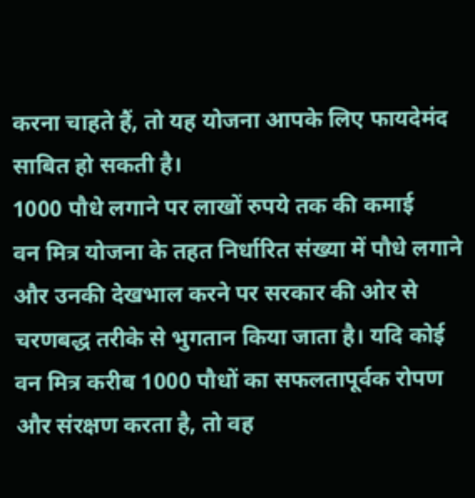करना चाहते हैं, तो यह योजना आपके लिए फायदेमंद साबित हो सकती है।
1000 पौधे लगाने पर लाखों रुपये तक की कमाई
वन मित्र योजना के तहत निर्धारित संख्या में पौधे लगाने और उनकी देखभाल करने पर सरकार की ओर से चरणबद्ध तरीके से भुगतान किया जाता है। यदि कोई वन मित्र करीब 1000 पौधों का सफलतापूर्वक रोपण और संरक्षण करता है, तो वह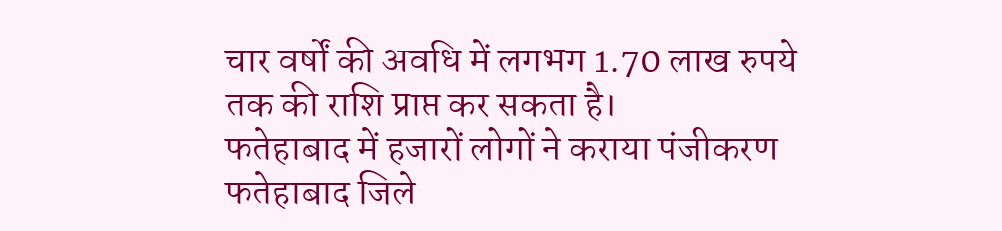चार वर्षों की अवधि में लगभग 1.70 लाख रुपये तक की राशि प्राप्त कर सकता है।
फतेहाबाद में हजारों लोगों ने कराया पंजीकरण
फतेहाबाद जिले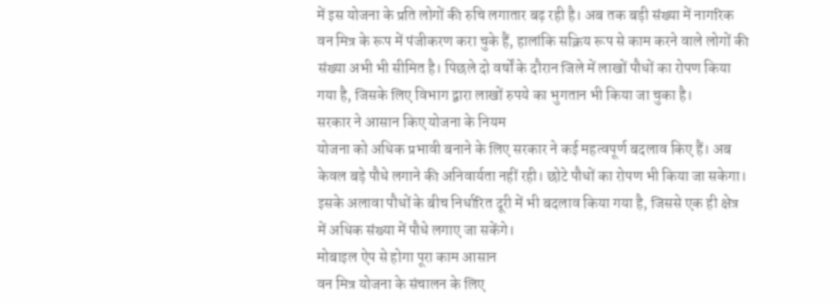में इस योजना के प्रति लोगों की रुचि लगातार बढ़ रही है। अब तक बड़ी संख्या में नागरिक वन मित्र के रूप में पंजीकरण करा चुके हैं, हालांकि सक्रिय रूप से काम करने वाले लोगों की संख्या अभी भी सीमित है। पिछले दो वर्षों के दौरान जिले में लाखों पौधों का रोपण किया गया है, जिसके लिए विभाग द्वारा लाखों रुपये का भुगतान भी किया जा चुका है।
सरकार ने आसान किए योजना के नियम
योजना को अधिक प्रभावी बनाने के लिए सरकार ने कई महत्वपूर्ण बदलाव किए हैं। अब केवल बड़े पौधे लगाने की अनिवार्यता नहीं रही। छोटे पौधों का रोपण भी किया जा सकेगा। इसके अलावा पौधों के बीच निर्धारित दूरी में भी बदलाव किया गया है, जिससे एक ही क्षेत्र में अधिक संख्या में पौधे लगाए जा सकेंगे।
मोबाइल ऐप से होगा पूरा काम आसान
वन मित्र योजना के संचालन के लिए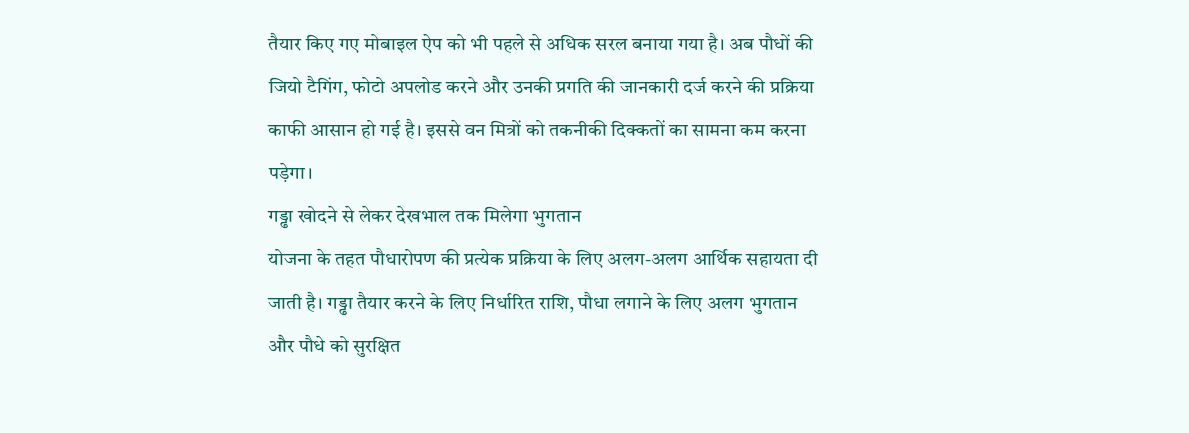तैयार किए गए मोबाइल ऐप को भी पहले से अधिक सरल बनाया गया है। अब पौधों की जियो टैगिंग, फोटो अपलोड करने और उनकी प्रगति की जानकारी दर्ज करने की प्रक्रिया काफी आसान हो गई है। इससे वन मित्रों को तकनीकी दिक्कतों का सामना कम करना पड़ेगा।
गड्ढा खोदने से लेकर देखभाल तक मिलेगा भुगतान
योजना के तहत पौधारोपण की प्रत्येक प्रक्रिया के लिए अलग-अलग आर्थिक सहायता दी जाती है। गड्ढा तैयार करने के लिए निर्धारित राशि, पौधा लगाने के लिए अलग भुगतान और पौधे को सुरक्षित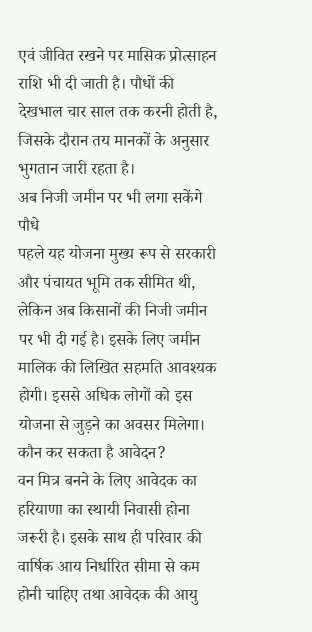एवं जीवित रखने पर मासिक प्रोत्साहन राशि भी दी जाती है। पौधों की देखभाल चार साल तक करनी होती है, जिसके दौरान तय मानकों के अनुसार भुगतान जारी रहता है।
अब निजी जमीन पर भी लगा सकेंगे पौधे
पहले यह योजना मुख्य रूप से सरकारी और पंचायत भूमि तक सीमित थी, लेकिन अब किसानों की निजी जमीन पर भी दी गई है। इसके लिए जमीन मालिक की लिखित सहमति आवश्यक होगी। इससे अधिक लोगों को इस योजना से जुड़ने का अवसर मिलेगा।
कौन कर सकता है आवेदन?
वन मित्र बनने के लिए आवेदक का हरियाणा का स्थायी निवासी होना जरूरी है। इसके साथ ही परिवार की वार्षिक आय निर्धारित सीमा से कम होनी चाहिए तथा आवेदक की आयु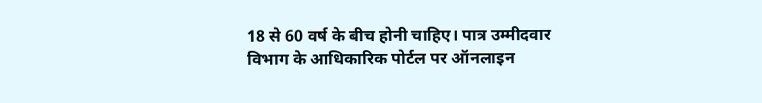18 से 60 वर्ष के बीच होनी चाहिए। पात्र उम्मीदवार विभाग के आधिकारिक पोर्टल पर ऑनलाइन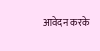आवेदन करके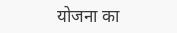योजना का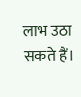लाभ उठा सकते हैं।